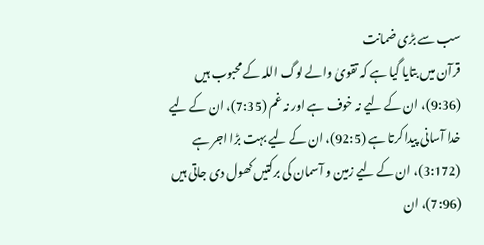سب سے بڑی ضمانت
قرآن میں بتایا گیا ہے کہ تقویٰ والے لوگ اللہ کے محبوب ہیں (9:36)، ان کے لیے نہ خوف ہے اور نہ غم (7:35)، ان کے لیے خدا آسانی پیدا کرتا ہے (92:5)، ان کے لیے بہت بڑا اجر ہے (3:172)، ان کے لیے زمین و آسمان کی برکتیں کھول دی جاتی ہیں (7:96)، ان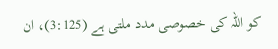کو اللہ کی خصوصی مدد ملتی ہے (3:125)، ان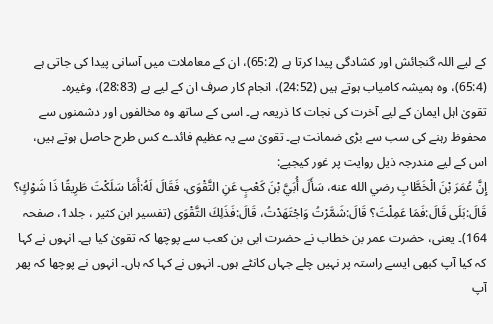کے لیے اللہ گنجائش اور کشادگی پیدا کرتا ہے (65:2)، ان کے معاملات میں آسانی پیدا کی جاتی ہے (65:4)، وہ ہمیشہ کامیاب ہوتے ہیں (24:52)، انجام کار صرف ان کے لیے ہے (28:83)، وغیرہ۔
تقویٰ اہل ایمان کے لیے آخرت کی نجات کا ذریعہ ہے۔ اسی کے ساتھ وہ مخالفوں اور دشمنوں سے محفوظ رہنے کی سب سے بڑی ضمانت ہے۔ تقویٰ سے یہ عظیم فائدے کس طرح حاصل ہوتے ہیں، اس کے لیے مندرجہ ذیل روایت پر غور کیجیے:
إِنَّ عُمَرَ بْنَ الْخَطَّابِ رضي الله عنه، سَأَلَ أُبَيَّ بْنَ كَعْبٍ عَنِ التَّقْوَى، فَقَالَ لَهُ:أَمَا سَلَكْتَ طَرِيقًا ذَا شَوْكٍ؟ قَالَ:بَلَى قَالَ:فَمَا عَمِلْتَ؟ قَالَ:شَمَّرْتُ وَاجْتَهَدْتُ، قَالَ:فَذَلِكَ التَّقْوَى (تفسير ابن كثير ، جلد1، صفحہ 164)۔ یعنی، حضرت عمر بن خطاب نے حضرت ابی بن کعب سے پوچھا کہ تقویٰ کیا ہے۔ انہوں نے کہا کہ کیا آپ کبھی ایسے راستہ پر نہیں چلے جہاں کانٹے ہوں۔ انہوں نے کہا کہ ہاں۔ انہوں نے پوچھا کہ پھر آپ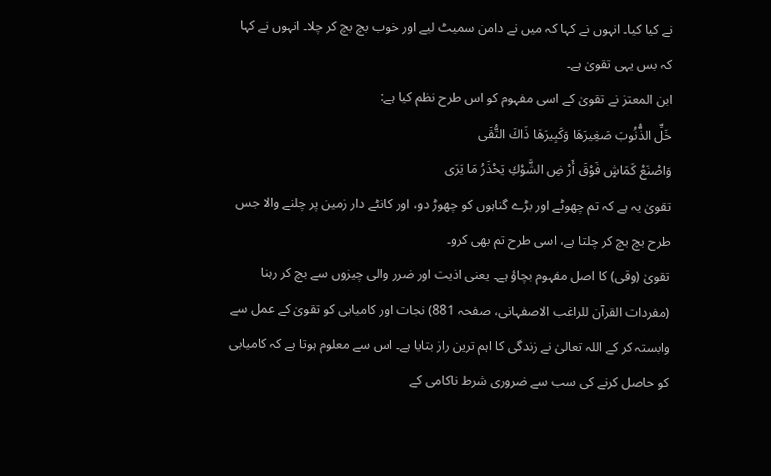نے کیا کیا۔ انہوں نے کہا کہ میں نے دامن سمیٹ لیے اور خوب بچ بچ کر چلا۔ انہوں نے کہا کہ بس یہی تقویٰ ہے۔
ابن المعتز نے تقویٰ کے اسی مفہوم کو اس طرح نظم کیا ہے:
خَلِّ الذُّنُوبَ صَغِيرَهَا وَكَبِيرَهَا ذَاكَ التُّقَى
وَاصْنَعْ كَمَاشٍ فَوْقَ أَرْ ضِ الشَّوْكِ يَحْذَرُ مَا يَرَى
تقویٰ یہ ہے کہ تم چھوٹے اور بڑے گناہوں کو چھوڑ دو، اور کانٹے دار زمین پر چلنے والا جس طرح بچ بچ کر چلتا ہے، اسی طرح تم بھی کرو۔
تقویٰ (وقی) کا اصل مفہوم بچاؤ ہے۔ یعنی اذیت اور ضرر والی چیزوں سے بچ کر رہنا (مفردات القرآن للراغب الاصفہانی، صفحہ 881) نجات اور کامیابی کو تقویٰ کے عمل سے وابستہ کر کے اللہ تعالیٰ نے زندگی کا اہم ترین راز بتایا ہے۔ اس سے معلوم ہوتا ہے کہ کامیابی کو حاصل کرنے کی سب سے ضروری شرط ناکامی کے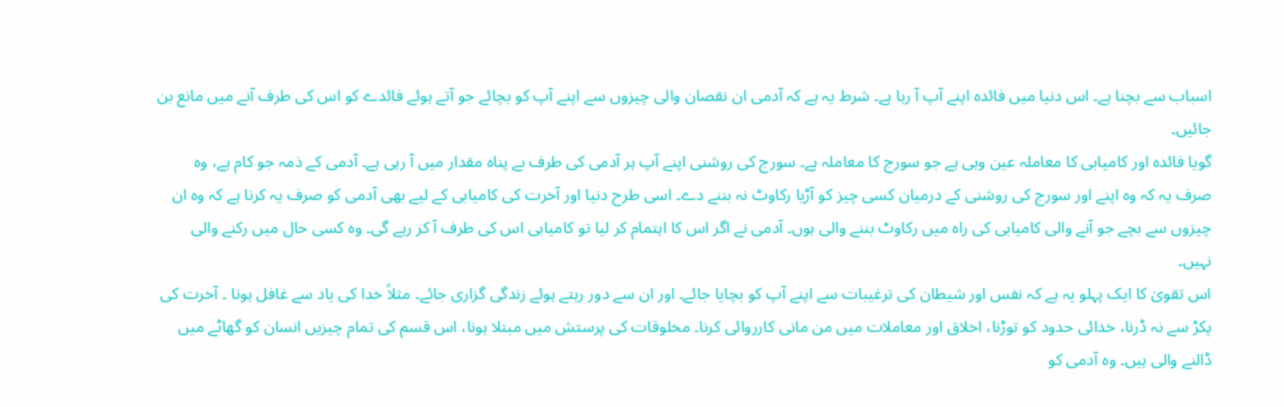اسباب سے بچنا ہے۔ اس دنیا میں فائدہ اپنے آپ آ رہا ہے۔ شرط یہ ہے کہ آدمی ان نقصان والی چیزوں سے اپنے آپ کو بچائے جو آتے ہوئے فائدے کو اس کی طرف آنے میں مانع بن جائیں۔
گویا فائدہ اور کامیابی کا معاملہ عین وہی ہے جو سورج کا معاملہ ہے۔ سورج کی روشنی اپنے آپ ہر آدمی کی طرف بے پناہ مقدار میں آ رہی ہے۔ آدمی کے ذمہ جو کام ہے، وہ صرف یہ کہ وہ اپنے اور سورج کی روشنی کے درمیان کسی چیز کو آڑیا رکاوٹ نہ بننے دے۔ اسی طرح دنیا اور آخرت کی کامیابی کے لیے بھی آدمی کو صرف یہ کرنا ہے کہ وہ ان چیزوں سے بچے جو آنے والی کامیابی کی راہ میں رکاوٹ بننے والی ہوں۔ آدمی نے اگر اس کا اہتمام کر لیا تو کامیابی اس کی طرف آ کر رہے گی۔ وہ کسی حال میں رکنے والی نہیں۔
اس تقویٰ کا ایک پہلو یہ ہے کہ نفس اور شیطان کی ترغیبات سے اپنے آپ کو بچایا جائے۔ اور ان سے دور رہتے ہوئے زندگی گزاری جائے۔ مثلاً خدا کی یاد سے غافل ہونا ۔ آخرت کی پکڑ سے نہ ڈرنا، خدائی حدود کو توڑنا، اخلاق اور معاملات میں من مانی کارروائی کرنا۔ مخلوقات کی پرستش میں مبتلا ہونا، اس قسم کی تمام چیزیں انسان کو گھاٹے میں ڈالنے والی ہیں۔ وہ آدمی کو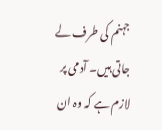جہنم کی طرف لے جاتی ہیں۔ آدمی پر لازم ہے کہ وہ ان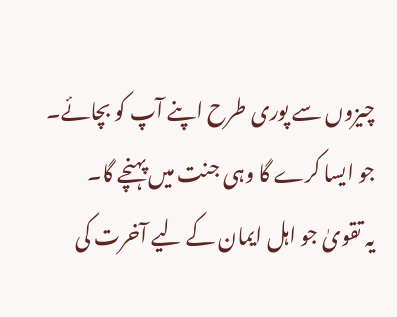چیزوں سے پوری طرح اپنے آپ کو بچائے۔ جو ایسا کرے گا وہی جنت میں پہنچے گا۔
یہ تقویٰ جو اہل ایمان کے لیے آخرت کی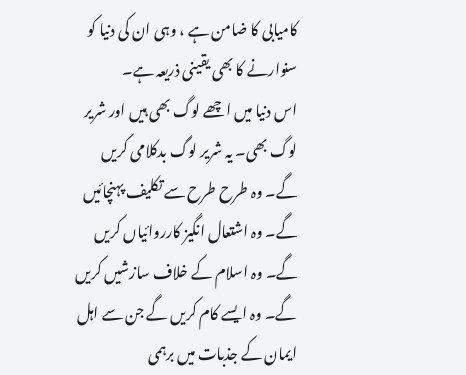کامیابی کا ضامن ہے ، وہی ان کی دنیا کو سنوارنے کا بھی یقینی ذریعہ ہے۔
اس دنیا میں اچھے لوگ بھی ہیں اور شریر لوگ بھی۔ یہ شریر لوگ بدکلامی کریں گے۔ وہ طرح طرح سے تکلیف پہنچائیں گے۔ وہ اشتعال انگیز کارروائیاں کریں گے۔ وہ اسلام کے خلاف سازشیں کریں گے۔ وہ ایسے کام کریں گے جن سے اہل ایمان کے جذبات میں برہمی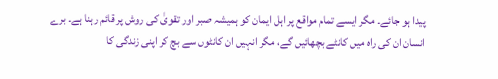پیدا ہو جائے۔ مگر ایسے تمام مواقع پر اہل ایمان کو ہمیشہ صبر اور تقویٰ کی روش پر قائم رہنا ہے۔ برے انسان ان کی راہ میں کانٹے بچھائیں گے، مگر انہیں ان کانٹوں سے بچ کر اپنی زندگی کا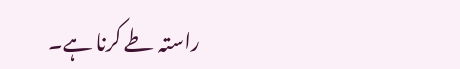راستہ طے کرنا ہے۔